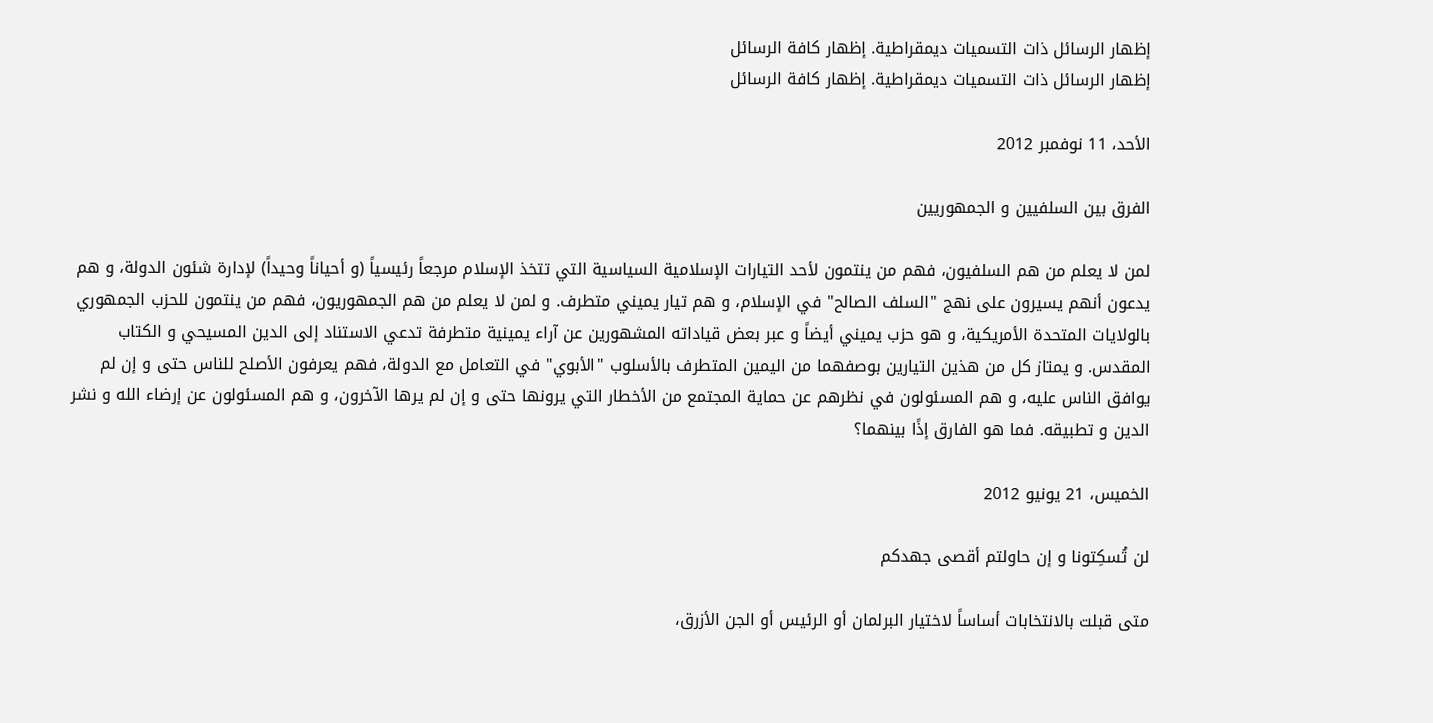إظهار الرسائل ذات التسميات ديمقراطية. إظهار كافة الرسائل
إظهار الرسائل ذات التسميات ديمقراطية. إظهار كافة الرسائل

الأحد، 11 نوفمبر 2012

الفرق بين السلفيين و الجمهوريين

لمن لا يعلم من هم السلفيون، فهم من ينتمون لأحد التيارات الإسلامية السياسية التي تتخذ الإسلام مرجعاً رئيسياً (و أحياناً وحيداً) لإدارة شئون الدولة، و هم يدعون أنهم يسيرون على نهج "السلف الصالح" في الإسلام، و هم تيار يميني متطرف. و لمن لا يعلم من هم الجمهوريون، فهم من ينتمون للحزب الجمهوري بالولايات المتحدة الأمريكية، و هو حزب يميني أيضاً و عبر بعض قياداته المشهورين عن آراء يمينية متطرفة تدعي الاستناد إلى الدين المسيحي و الكتاب المقدس. و يمتاز كل من هذين التيارين بوصفهما من اليمين المتطرف بالأسلوب "الأبوي" في التعامل مع الدولة، فهم يعرفون الأصلح للناس حتى و إن لم يوافق الناس عليه، و هم المسئولون في نظرهم عن حماية المجتمع من الأخطار التي يرونها حتى و إن لم يرها الآخرون، و هم المسئولون عن إرضاء الله و نشر الدين و تطبيقه. فما هو الفارق إذًا بينهما؟

الخميس، 21 يونيو 2012

لن تُسكِتونا و إن حاولتم أقصى جهدكم

متى قبلت بالانتخابات أساساً لاختيار البرلمان أو الرئيس أو الجن الأزرق،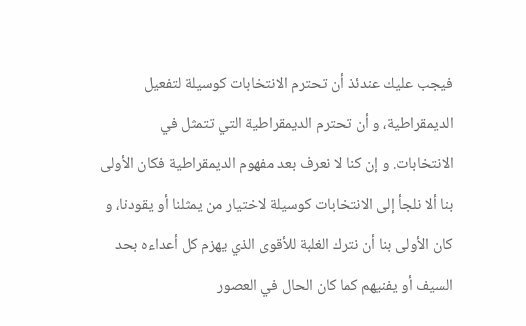فيجب عليك عندئذ أن تحترم الانتخابات كوسيلة لتفعيل الديمقراطية، و أن تحترم الديمقراطية التي تتمثل في الانتخابات. و إن كنا لا نعرف بعد مفهوم الديمقراطية فكان الأولى بنا ألا نلجأ إلى الانتخابات كوسيلة لاختيار من يمثلنا أو يقودنا، و كان الأولى بنا أن نترك الغلبة للأقوى الذي يهزم كل أعداءه بحد السيف أو يفنيهم كما كان الحال في العصور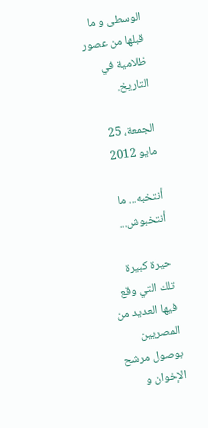الوسطى و ما قبلها من عصور ظلامية في التاريخ.

الجمعة، 25 مايو 2012

أنتخبه... ما أنتخبوش...

حيرة كبيرة تلك التي وقع فيها العديد من المصريين بوصول مرشح الإخوان و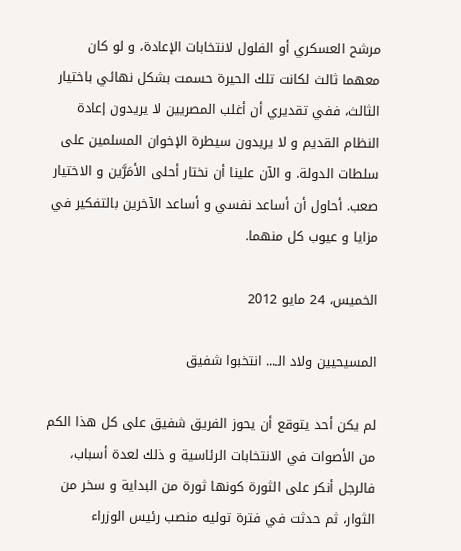مرشح العسكري أو الفلول لانتخابات الإعادة، و لو كان معهما ثالث لكانت تلك الحيرة حسمت بشكل نهائي باختيار الثالث، ففي تقديري أن أغلب المصريين لا يريدون إعادة النظام القديم و لا يريدون سيطرة الإخوان المسلمين على سلطات الدولة. و الآن علينا أن نختار أحلى الأمَرَّين و الاختيار صعب. أحاول أن أساعد نفسي و أساعد الآخرين بالتفكير في مزايا و عيوب كل منهما.

الخميس، 24 مايو 2012

المسيحيين ولاد الـ... انتخبوا شفيق

لم يكن أحد يتوقع أن يحوز الفريق شفيق على كل هذا الكم من الأصوات في الانتخابات الرئاسية و ذلك لعدة أسباب، فالرجل أنكر على الثورة كونها ثورة من البداية و سخر من الثوار، ثم حدثت في فترة توليه منصب رئيس الوزراء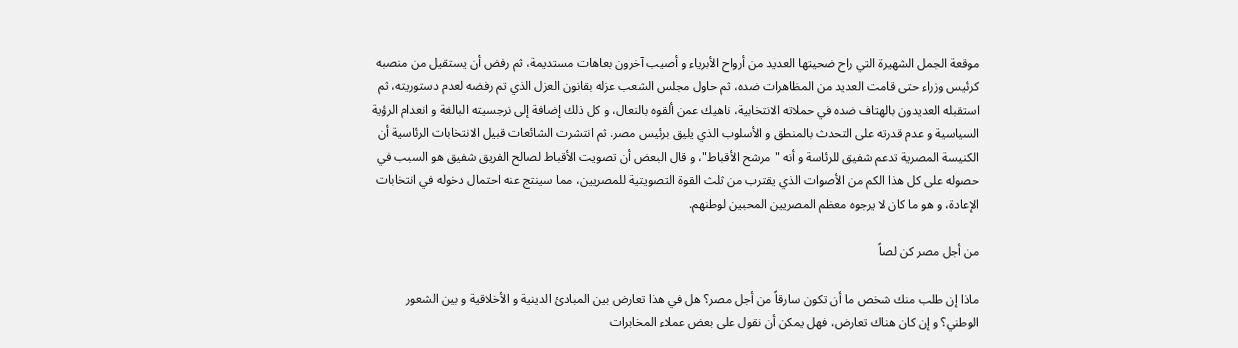موقعة الجمل الشهيرة التي راح ضحيتها العديد من أرواح الأبرياء و أصيب آخرون بعاهات مستديمة، ثم رفض أن يستقيل من منصبه كرئيس وزراء حتى قامت العديد من المظاهرات ضده، ثم حاول مجلس الشعب عزله بقانون العزل الذي تم رفضه لعدم دستوريته، ثم استقبله العديدون بالهتاف ضده في حملاته الانتخابية، ناهيك عمن ألقوه بالنعال، و كل ذلك إضافة إلى نرجسيته البالغة و انعدام الرؤية السياسية و عدم قدرته على التحدث بالمنطق و الأسلوب الذي يليق برئيس مصر. ثم انتشرت الشائعات قبيل الانتخابات الرئاسية أن الكنيسة المصرية تدعم شفيق للرئاسة و أنه "مرشح الأقباط"، و قال البعض أن تصويت الأقباط لصالح الفريق شفيق هو السبب في حصوله على كل هذا الكم من الأصوات الذي يقترب من ثلث القوة التصويتية للمصريين، مما سينتج عنه احتمال دخوله في انتخابات الإعادة، و هو ما كان لا يرجوه معظم المصريين المحبين لوطنهم.

من أجل مصر كن لصاً

ماذا إن طلب منك شخص ما أن تكون سارقاً من أجل مصر؟ هل في هذا تعارض بين المبادئ الدينية و الأخلاقية و بين الشعور الوطني؟ و إن كان هناك تعارض، فهل يمكن أن نقول على بعض عملاء المخابرات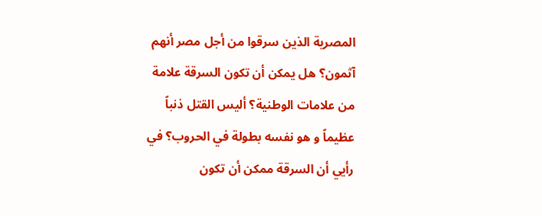المصرية الذين سرقوا من أجل مصر أنهم آثمون؟ هل يمكن أن تكون السرقة علامة من علامات الوطنية؟ أليس القتل ذنباً عظيماً و هو نفسه بطولة في الحروب؟ في رأيي أن السرقة ممكن أن تكون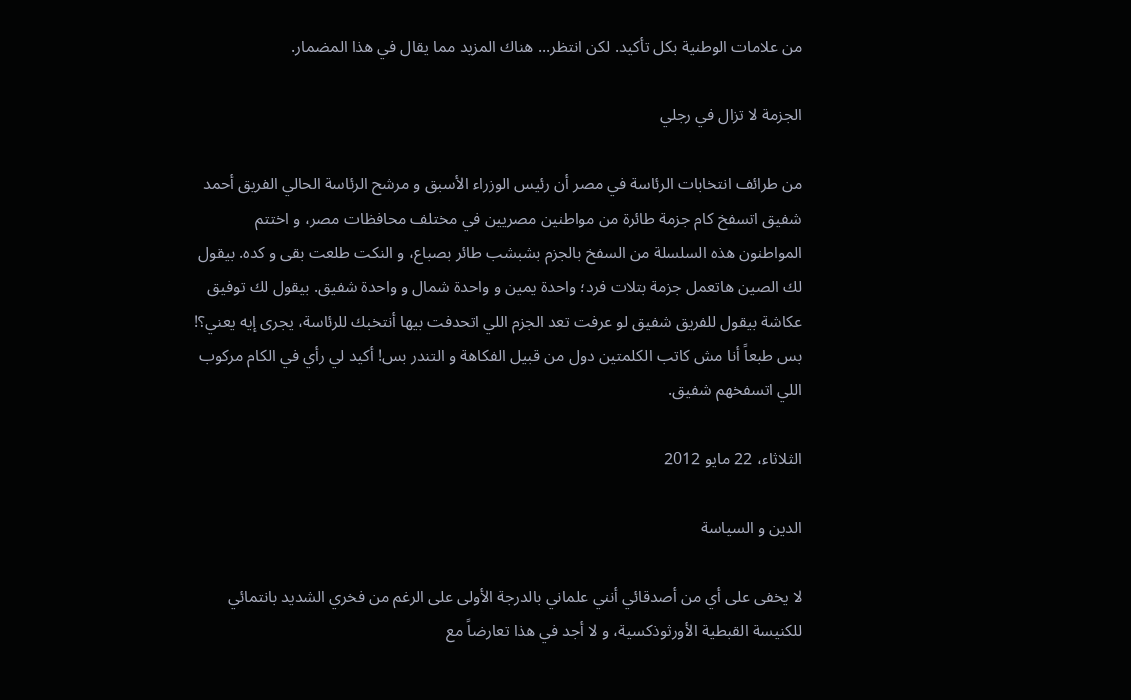من علامات الوطنية بكل تأكيد. لكن انتظر... هناك المزيد مما يقال في هذا المضمار.

الجزمة لا تزال في رجلي

من طرائف انتخابات الرئاسة في مصر أن رئيس الوزراء الأسبق و مرشح الرئاسة الحالي الفريق أحمد شفيق اتسفخ كام جزمة طائرة من مواطنين مصريين في مختلف محافظات مصر، و اختتم المواطنون هذه السلسلة من السفخ بالجزم بشبشب طائر بصباع، و النكت طلعت بقى و كده. بيقول لك الصين هاتعمل جزمة بتلات فرد؛ واحدة يمين و واحدة شمال و واحدة شفيق. بيقول لك توفيق عكاشة بيقول للفريق شفيق لو عرفت تعد الجزم اللي اتحدفت بيها أنتخبك للرئاسة، يجرى إيه يعني؟! بس طبعاً أنا مش كاتب الكلمتين دول من قبيل الفكاهة و التندر بس! أكيد لي رأي في الكام مركوب اللي اتسفخهم شفيق.

الثلاثاء، 22 مايو 2012

الدين و السياسة

لا يخفى على أي من أصدقائي أنني علماني بالدرجة الأولى على الرغم من فخري الشديد بانتمائي للكنيسة القبطية الأورثوذكسية، و لا أجد في هذا تعارضاً مع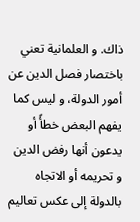ذاك. و العلمانية تعني باختصار فصل الدين عن أمور الدولة، و ليس كما يفهم البعض خطأً أو يدعون أنها رفض الدين و تحريمه أو الاتجاه بالدولة إلى عكس تعاليم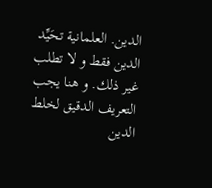الدين. العلمانية تحَيِّد الدين فقط و لا تطلب غير ذلك. و هنا يجب التعريف الدقيق لخلط الدين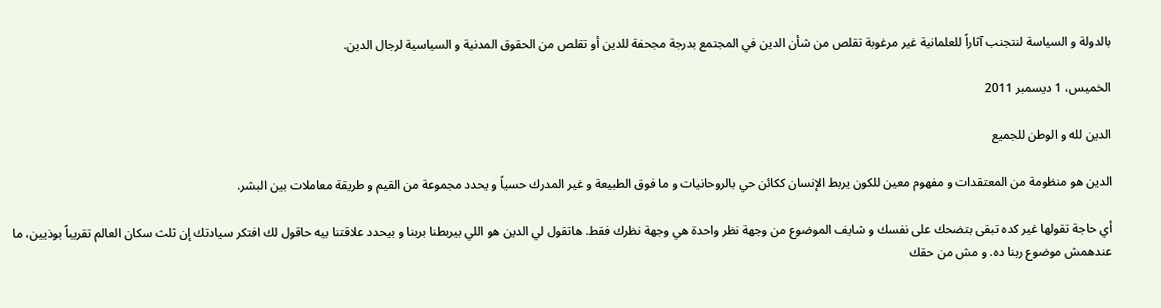بالدولة و السياسة لنتجنب آثاراً للعلمانية غير مرغوبة تقلص من شأن الدين في المجتمع بدرجة مجحفة للدين أو تقلص من الحقوق المدنية و السياسية لرجال الدين.

الخميس، 1 ديسمبر 2011

الدين لله و الوطن للجميع

الدين هو منظومة من المعتقدات و مفهوم معين للكون يربط الإنسان ككائن حي بالروحانيات و ما فوق الطبيعة و غير المدرك حسياً و يحدد مجموعة من القيم و طريقة معاملات بين البشر.

أي حاجة تقولها غير كده تبقى بتضحك على نفسك و شايف الموضوع من وجهة نظر واحدة هي وجهة نظرك فقط. هاتقول لي الدين هو اللي بيربطنا بربنا و بيحدد علاقتنا بيه حاقول لك افتكر سيادتك إن ثلث سكان العالم تقريباً بوذيين، ما عندهمش موضوع ربنا ده. و مش من حقك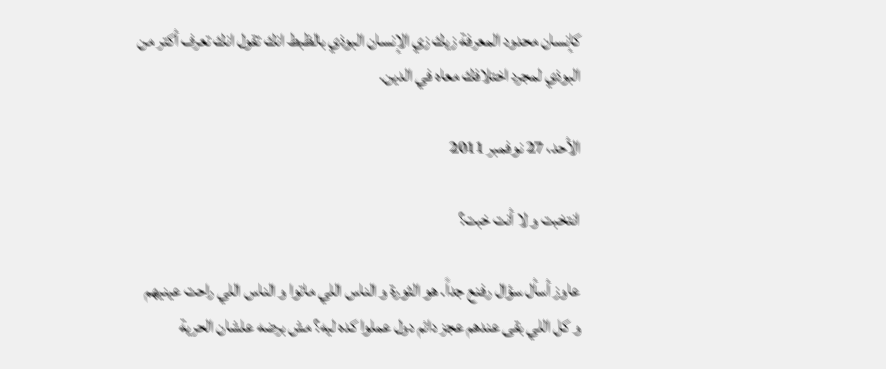كإنسان محدود المعرفة زيك زي الإنسان البوذي بالظبط انك تقول انك تعرف أكتر من البوذي لمجرد اختلافك معاه في الدين.

الأحد، 27 نوفمبر 2011

انتخبت و لا أنت خبت؟

عاوز أسأل سؤال رفنع جداً. هو الثورة و الناس اللي ماتوا و الناس اللي راحت عينيهم و كل اللي بقى عندهم عجز دائم دول عملوا كده ليه؟ مش برضه علشان الحرية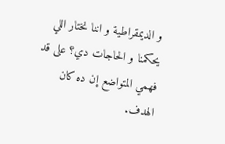و الديمقراطية و اننا نختار اللي يحكمنا و الحاجات دي؟ على قد فهمي المتواضع إن ده كان الهدف.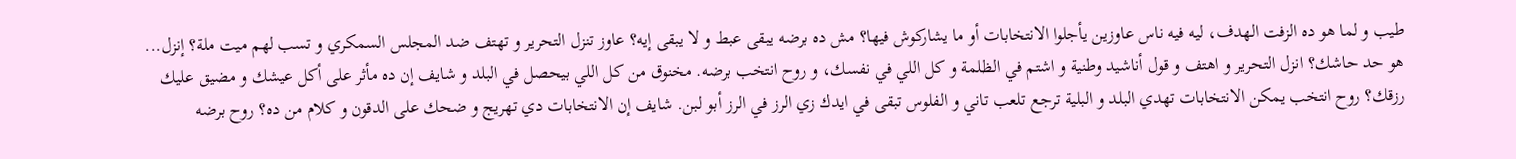طيب و لما هو ده الزفت الهدف، ليه فيه ناس عاوزين يأجلوا الانتخابات أو ما يشاركوش فيها؟ مش ده برضه يبقى عبط و لا يبقى إيه؟ عاوز تنزل التحرير و تهتف ضد المجلس السمكري و تسب لهم ميت ملة؟ إنزل... هو حد حاشك؟ انزل التحرير و اهتف و قول أناشيد وطنية و اشتم في الظلمة و كل اللي في نفسك، و روح انتخب برضه. مخنوق من كل اللي بيحصل في البلد و شايف إن ده مأثر على أكل عيشك و مضيق عليك رزقك؟ روح انتخب يمكن الانتخابات تهدي البلد و البلية ترجع تلعب تاني و الفلوس تبقى في ايدك زي الرز في الرز أبو لبن. شايف إن الانتخابات دي تهريج و ضحك على الدقون و كلام من ده؟ روح برضه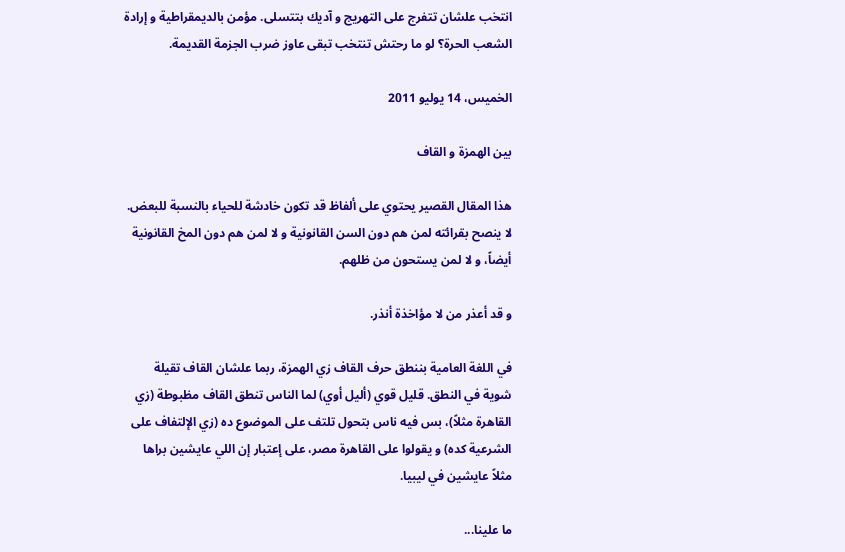انتخب علشان تتفرج على التهريج و آديك بتتسلى. مؤمن بالديمقراطية و إرادة الشعب الحرة؟ لو ما رحتش تنتخب تبقى عاوز ضرب الجزمة القديمة.

الخميس، 14 يوليو 2011

بين الهمزة و القاف

هذا المقال القصير يحتوي على ألفاظ قد تكون خادشة للحياء بالنسبة للبعض. لا ينصح بقرائته لمن هم دون السن القانونية و لا لمن هم دون المخ القانونية أيضاً، و لا لمن يستحون من ظلهم.

و قد أعذر من لا مؤاخذة أنذر.

في اللغة العامية بننطق حرف القاف زي الهمزة، ربما علشان القاف تقيلة شوية في النطق. قليل قوي (أليل أوي) لما الناس تنطق القاف مظبوطة (زي القاهرة مثلاً)، بس فيه ناس بتحول تلتف على الموضوع ده (زي الإلتفاف على الشرعية كده) و يقولوا على القاهرة مصر، على إعتبار إن اللي عايشين براها مثلاً عايشين في ليبيا.

ما علينا...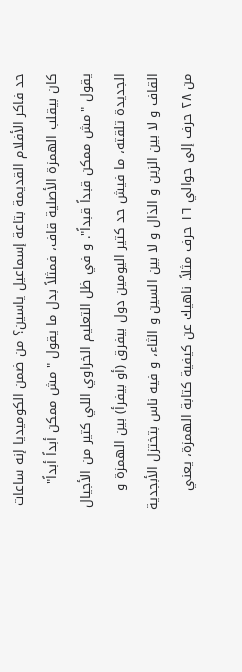حد فاكر الأفلام القديمة بتاعة إسماعيل ياسين؟ من ضمن الكوميديا إنه ساعات كان بيقلب الهمزة الأصلية قاف، فمثلاً بدل ما يقول "مش ممكن أبداً أبداً" يقول "مش ممكن قبداً قبداً". و في ظل التعليم الخراوي اللي كتير من الأجيال الجديدة تلقته، ما فيش حد كتير اليومين دول بيفرق (أو بيفرأ) بين الهمزة و القاف و لا بين الزين و الذال و لا بين السين و الثاء، و فيه ناس بتختزل الأبجدية من ٢٨ حرف إلى حوالي ١٦ حرف مثلاً. ناهيك عن كيفية كتابة الهمزة، يعني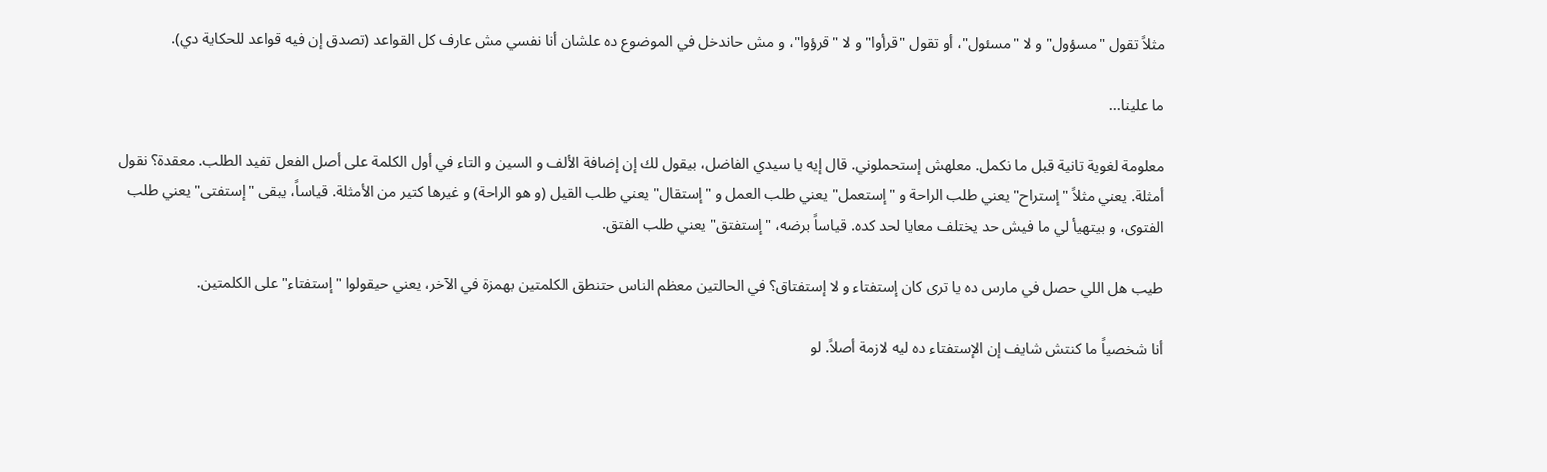مثلاً تقول "مسؤول" و لا "مسئول"، أو تقول "قرأوا" و لا "قرؤوا"، و مش حاندخل في الموضوع ده علشان أنا نفسي مش عارف كل القواعد (تصدق إن فيه قواعد للحكاية دي).

ما علينا...

معلومة لغوية تانية قبل ما نكمل. معلهش إستحملوني. قال إيه يا سيدي الفاضل، بيقول لك إن إضافة الألف و السين و التاء في أول الكلمة على أصل الفعل تفيد الطلب. معقدة؟ نقول أمثلة. يعني مثلاً "إستراح" يعني طلب الراحة و "إستعمل" يعني طلب العمل و "إستقال" يعني طلب القيل (و هو الراحة) و غيرها كتير من الأمثلة. قياساً، يبقى "إستفتى" يعني طلب الفتوى، و بيتهيأ لي ما فيش حد يختلف معايا لحد كده. قياساً برضه، "إستفتق" يعني طلب الفتق.

طيب هل اللي حصل في مارس ده يا ترى كان إستفتاء و لا إستفتاق؟ في الحالتين معظم الناس حتنطق الكلمتين بهمزة في الآخر، يعني حيقولوا "إستفتاء" على الكلمتين.

أنا شخصياً ما كنتش شايف إن الإستفتاء ده ليه لازمة أصلاً. لو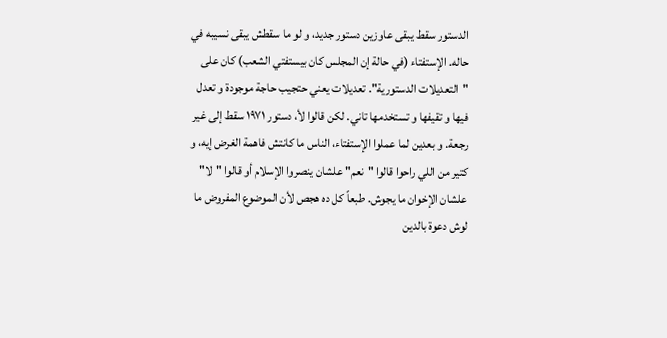الدستور سقط يبقى عاوزين دستور جديد، و لو ما سقطش يبقى نسيبه في حاله. الإستفتاء (في حالة إن المجلس كان بيستفتي الشعب) كان على "التعديلات الدستورية". تعديلات يعني حتجيب حاجة موجودة و تعدل فيها و تقيفها و تستخدمها تاني. لكن قالوا لأ، دستور ١٩٧١ سقط إلى غير رجعة. و بعدين لما عملوا الإستفتاء، الناس ما كانتش فاهمة الغرض إيه، و كتير من اللي راحوا قالوا "نعم" علشان ينصروا الإسلام أو قالوا "لا" علشان الإخوان ما يجوش. طبعاً كل ده هجص لأن الموضوع المفروض ما لوش دعوة بالدين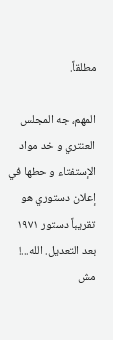مطلقاً.

المهم، جه المجلس العنتري و خد مواد الإستفتاء و حطها في إعلان دستوري هو تقريباً دستور ١٩٧١ بعد التعديل. الله...! مش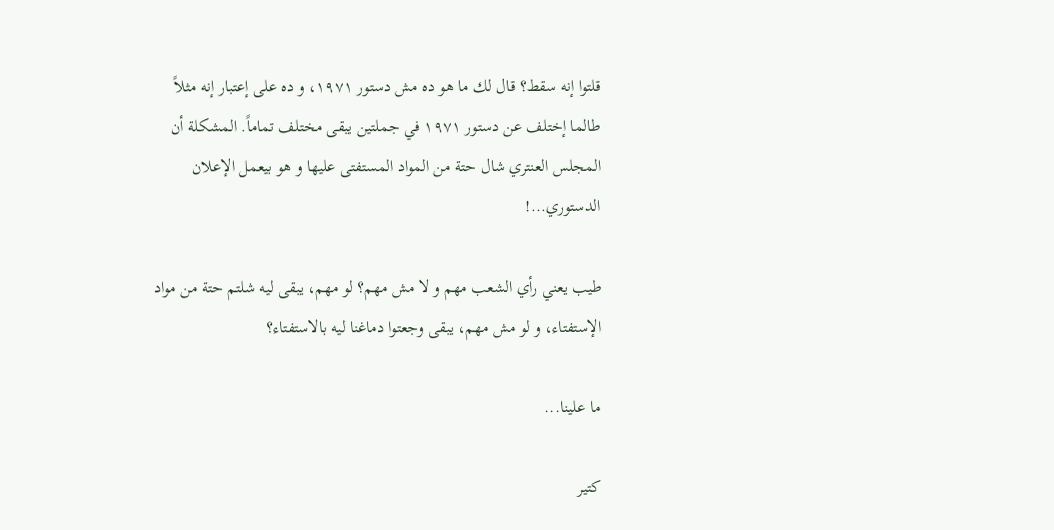قلتوا إنه سقط؟ قال لك ما هو ده مش دستور ١٩٧١، و ده على إعتبار إنه مثلاً طالما إختلف عن دستور ١٩٧١ في جملتين يبقى مختلف تماماً. المشكلة أن المجلس العنتري شال حتة من المواد المستفتى عليها و هو بيعمل الإعلان الدستوري...!

طيب يعني رأي الشعب مهم و لا مش مهم؟ لو مهم، يبقى ليه شلتم حتة من مواد الإستفتاء، و لو مش مهم، يبقى وجعتوا دماغنا ليه بالاستفتاء؟

ما علينا...

كتير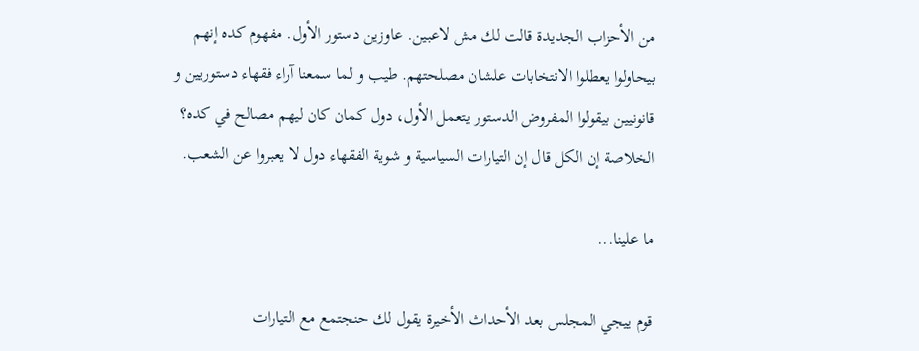من الأحزاب الجديدة قالت لك مش لاعبين. عاوزين دستور الأول. مفهوم كده إنهم بيحاولوا يعطلوا الانتخابات علشان مصلحتهم. طيب و لما سمعنا آراء فقهاء دستوريين و قانونيين بيقولوا المفروض الدستور يتعمل الأول، دول كمان كان ليهم مصالح في كده؟ الخلاصة إن الكل قال إن التيارات السياسية و شوية الفقهاء دول لا يعبروا عن الشعب.

ما علينا...

قوم ييجي المجلس بعد الأحداث الأخيرة يقول لك حنجتمع مع التيارات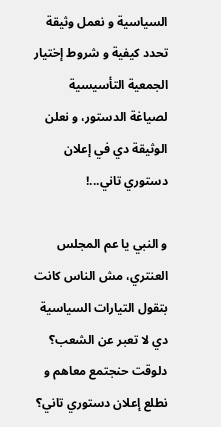السياسية و نعمل وثيقة تحدد كيفية و شروط إختيار الجمعية التأسيسية لصياغة الدستور، و نعلن الوثيقة دي في إعلان دستوري تاني...!

و النبي يا عم المجلس العنتري، مش الناس كانت بتقول التيارات السياسية دي لا تعبر عن الشعب؟ دلوقت حنجتمع معاهم و نطلع إعلان دستوري تاني؟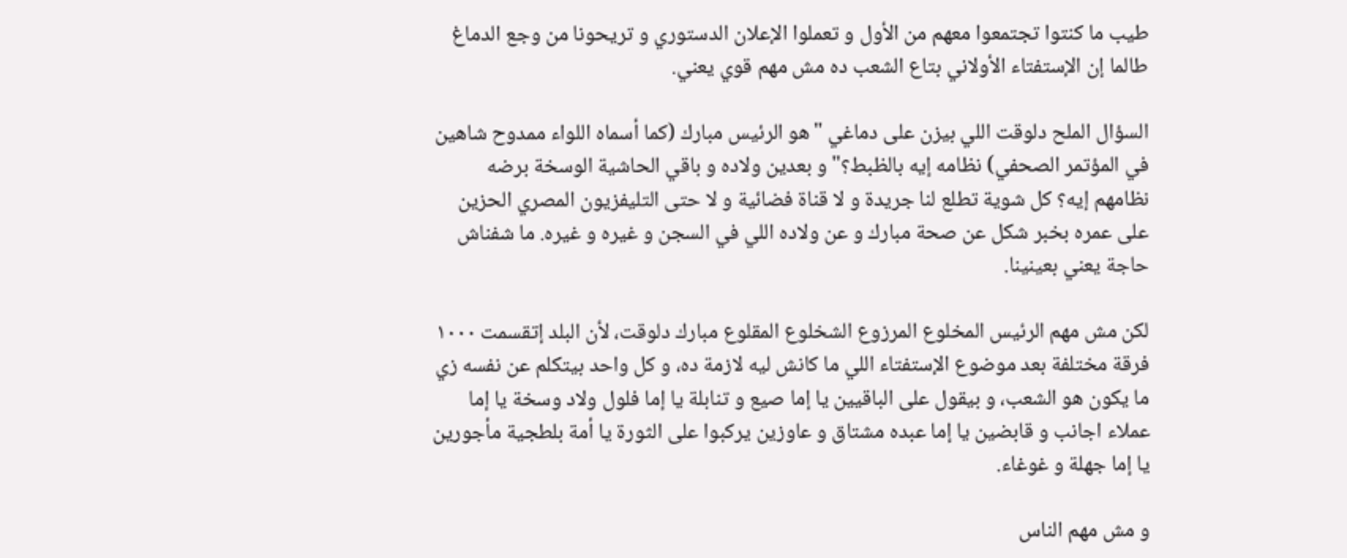طيب ما كنتوا تجتمعوا معهم من الأول و تعملوا الإعلان الدستوري و تريحونا من وجع الدماغ طالما إن الإستفتاء الأولاني بتاع الشعب ده مش مهم قوي يعني.

السؤال الملح دلوقت اللي بيزن على دماغي "هو الرئيس مبارك (كما أسماه اللواء ممدوح شاهين في المؤتمر الصحفي) نظامه إيه بالظبط؟" و بعدين ولاده و باقي الحاشية الوسخة برضه نظامهم إيه؟ كل شوية تطلع لنا جريدة و لا قناة فضائية و لا حتى التليفزيون المصري الحزين على عمره بخبر شكل عن صحة مبارك و عن ولاده اللي في السجن و غيره و غيره. ما شفناش حاجة يعني بعينينا.

لكن مش مهم الرئيس المخلوع المرزوع الشخلوع المقلوع مبارك دلوقت، لأن البلد إتقسمت ١٠٠٠ فرقة مختلفة بعد موضوع الإستفتاء اللي ما كانش ليه لازمة ده، و كل واحد بيتكلم عن نفسه زي ما يكون هو الشعب، و بيقول على الباقيين يا إما صيع و تنابلة يا إما فلول ولاد وسخة يا إما عملاء اجانب و قابضين يا إما عبده مشتاق و عاوزين يركبوا على الثورة يا أمة بلطجية مأجورين يا إما جهلة و غوغاء.

و مش مهم الناس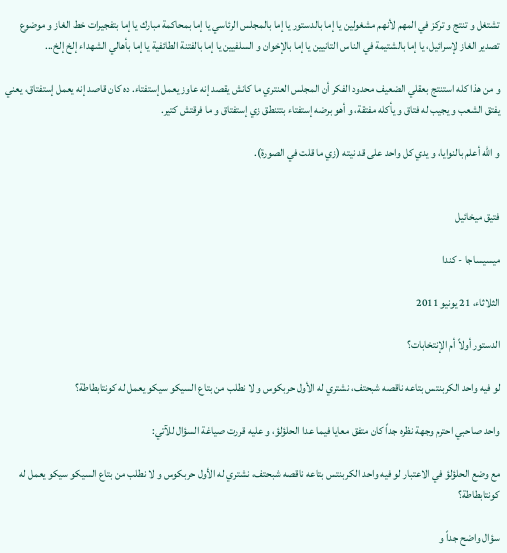تشتغل و تنتج و تركز في المهم لأنهم مشغولين يا إما بالدستور يا إما بالمجلس الرئاسي يا إما بمحاكمة مبارك يا إما بتفجيرات خط الغاز و موضوع تصدير الغاز لإسرائيل، يا إما بالشتيمة في الناس التانيين يا إما بالإخوان و السلفيين يا إما بالفتنة الطائفية يا إما بأهالي الشهداء إلخ إلخ...

و من هذا كله استنتج بعقلي الضعيف محدود الفكر أن المجلس العنتري ما كانش يقصد إنه عاوز يعمل إستفتاء. ده كان قاصد إنه يعمل إستفتاق، يعني يفتق الشعب و يجيب له فتاق و يأكله مفتقة، و أهو برضه إستفتاء بتتنطق زي إستفتاق و ما فرقتش كتير.

و الله أعلم بالنوايا، و يدي كل واحد على قد نيته (زي ما قلت في الصورة).


فتيق ميخائيل

ميسيساجا - كندا

الثلاثاء، 21 يونيو 2011

الدستور أولاً أم الإنتخابات؟

لو فيه واحد الكربنتس بتاعه ناقصه شبحتف، نشتري له الأول حربكوس و لا نطلب من بتاع السيكو سيكو يعمل له كونتابطاطة؟

واحد صاحبي احترم وجهة نظره جداً كان متفق معايا فيما عدا الحلؤلؤ، و عليه قررت صياغة السؤال للآتي:

مع وضع الحلؤلؤ في الاعتبار لو فيه واحد الكربنتس بتاعه ناقصه شبحتف، نشتري له الأول حربكوس و لا نطلب من بتاع السيكو سيكو يعمل له كونتابطاطة؟

سؤال واضح جداً و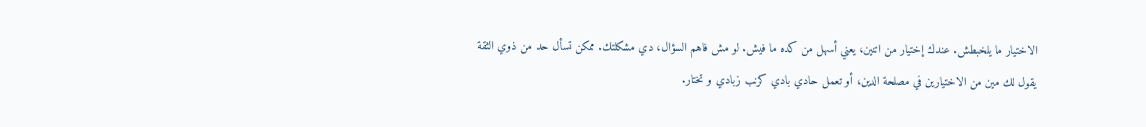الاختيار ما يلخبطش. عندك إختيار من اتنين، يعني أسهل من كده ما فيش. لو مش فاهم السؤال، دي مشكلتك. ممكن تسأل حد من ذوي الثقة يقول لك مين من الاختيارين في مصلحة الدين، أو تعمل حادي بادي كرنب زبادي و تختار.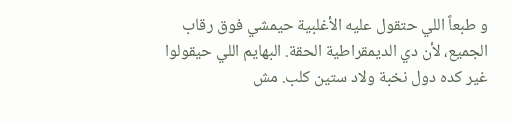و طبعاً اللي حتقول عليه الأغلبية حيمشي فوق رقاب الجميع، لأن دي الديمقراطية الحقة. البهايم اللي حيقولوا غير كده دول نخبة ولاد ستين كلب. مش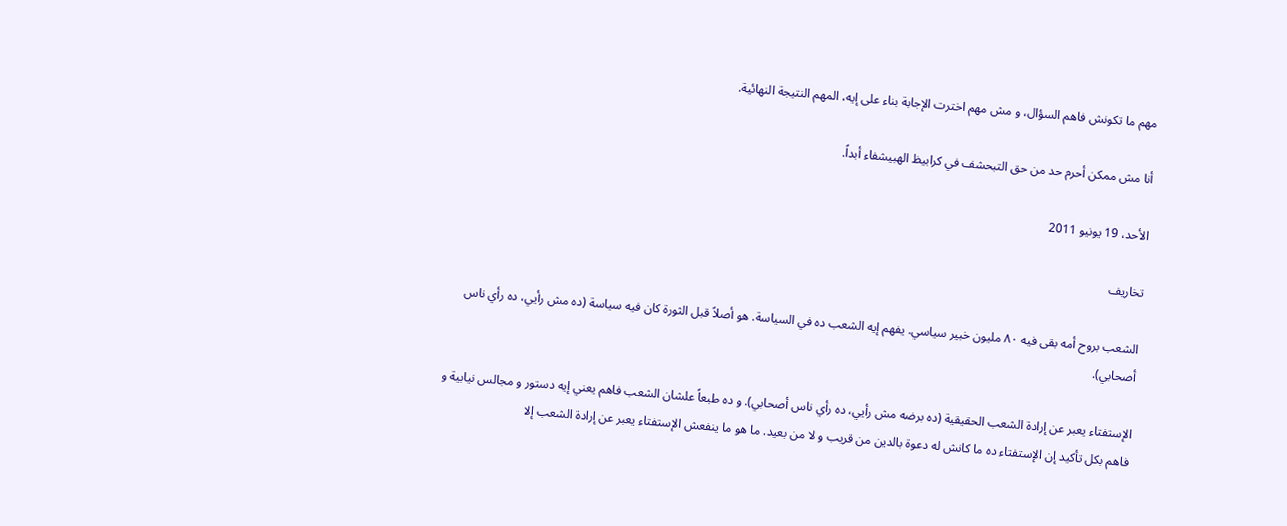مهم ما تكونش فاهم السؤال، و مش مهم اخترت الإجابة بناء على إيه، المهم النتيجة النهائية.

أنا مش ممكن أحرم حد من حق التبحشف في كرابيظ الهبيشفاء أبداً.

الأحد، 19 يونيو 2011

تخاريف

الشعب بروح أمه بقى فيه ٨٠ مليون خبير سياسي. يفهم إيه الشعب ده في السياسة. هو أصلاً قبل الثورة كان فيه سياسة (ده مش رأيي، ده رأي ناس أصحابي).

الإستفتاء يعبر عن إرادة الشعب الحقيقية (ده برضه مش رأيي، ده رأي ناس أصحابي). و ده طبعاً علشان الشعب فاهم يعني إيه دستور و مجالس نيابية و فاهم بكل تأكيد إن الإستفتاء ده ما كانش له دعوة بالدين من قريب و لا من بعيد. ما هو ما ينفعش الإستفتاء يعبر عن إرادة الشعب إلا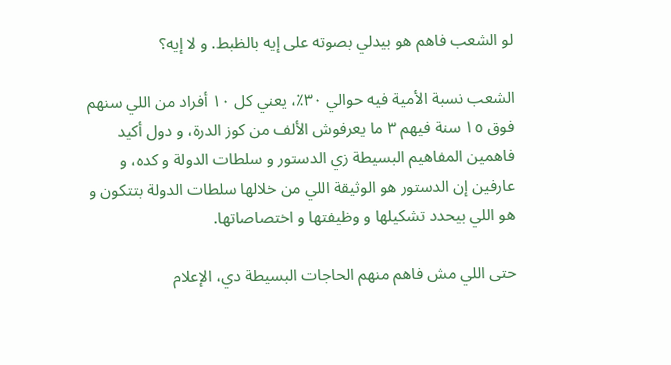لو الشعب فاهم هو بيدلي بصوته على إيه بالظبط. و لا إيه؟

الشعب نسبة الأمية فيه حوالي ٣٠٪، يعني كل ١٠ أفراد من اللي سنهم فوق ١٥ سنة فيهم ٣ ما يعرفوش الألف من كوز الدرة، و دول أكيد فاهمين المفاهيم البسيطة زي الدستور و سلطات الدولة و كده، و عارفين إن الدستور هو الوثيقة اللي من خلالها سلطات الدولة بتتكون و هو اللي بيحدد تشكيلها و وظيفتها و اختصاصاتها.

حتى اللي مش فاهم منهم الحاجات البسيطة دي، الإعلام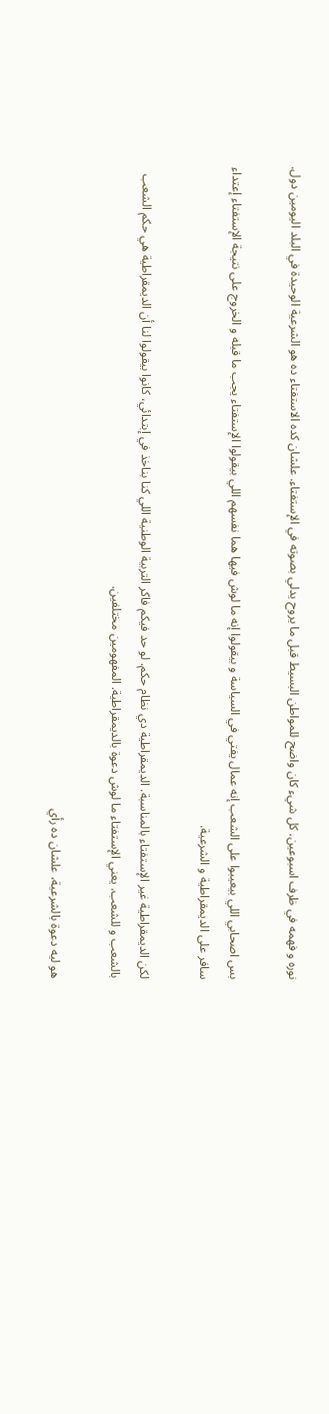نوره و فهمه في ظرف اسبوعين. كل شيء كان واضح للمواطن البسيط قبل ما يروح يدلي بصوته في الإستفتاء. علشان كده الاستفتاء ده هو الشرعية الوحيدة في البلد اليومين دول.

بس اصحابي اللي بيعيبوا على الشعب إنه عمال يفتي في السياسة و بيقولوا إنه ما لوش فيها هما نفسهم اللي بيقولوا الإستفتاء يجب ما قبله و الخروج على نتيجة الإستفتاء إعتداء سافر على الديمقراطية و الشرعية.

لكن الديمقراطية غير الإستفتاء بالمناسبة. الديمقراطية دي نظام حكم. لو حد فيكم فاكر التربية الوطنية اللي كنا بناخذ في إبتدائي، كانوا بيقولوا لنا أن الديمقراطية هي حكم الشعب بالشعب و للشعب. يعني الإستفتاء ما لوش دعوة بالديمقراطية. المفهومين مختلفين.

هو ليه دعوة بالشرعية، علشان ده رأي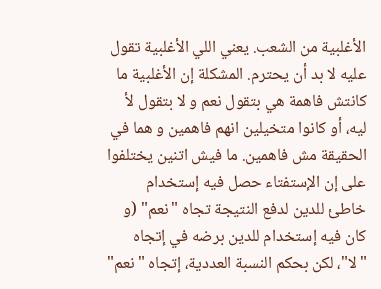الأغلبية من الشعب. يعني اللي الأغلبية تقول عليه لا بد أن يحترم. المشكلة إن الأغلبية ما كانتش فاهمة هي بتقول نعم و لا بتقول لأ ليه، أو كانوا متخيلين انهم فاهمين و هما في الحقيقة مش فاهمين. ما فيش اتنين يختلفوا على إن الإستفتاء حصل فيه إستخدام خاطئ للدين لدفع النتيجة تجاه "نعم" (و كان فيه إستخدام للدين برضه في إتجاه "لا"، لكن بحكم النسبة العددية، إتجاه "نعم"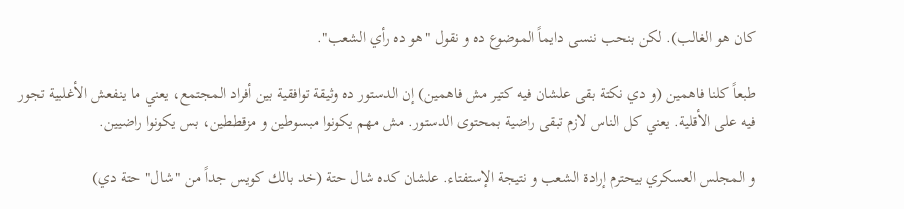كان هو الغالب). لكن بنحب ننسى دايماً الموضوع ده و نقول "هو ده رأي الشعب".

طبعاً كلنا فاهمين (و دي نكتة بقى علشان فيه كتير مش فاهمين) إن الدستور ده وثيقة توافقية بين أفراد المجتمع، يعني ما ينفعش الأغلبية تجور فيه على الأقلية. يعني كل الناس لازم تبقى راضية بمحتوى الدستور. مش مهم يكونوا مبسوطين و مزقططين، بس يكونوا راضيين.

و المجلس العسكري بيحترم إرادة الشعب و نتيجة الإستفتاء. علشان كده شال حتة (خد بالك كويس جداً من "شال" حتة دي)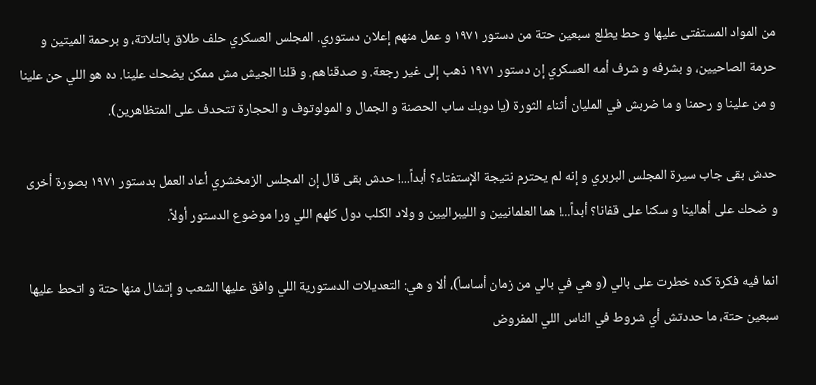من المواد المستفتى عليها و حط يطلع سبعين حتة من دستور ١٩٧١ و عمل منهم إعلان دستوري. المجلس العسكري حلف طلاق بالتلاتة، و برحمة الميتين و حرمة الصاحيين، و بشرفه و شرف أمه العسكري إن دستور ١٩٧١ ذهب إلى غير رجعة. و صدقناهم. و قلنا الجيش مش ممكن يضحك علينا. ده هو اللي حن علينا و من علينا و رحمنا و ما ضربش في المليان أثناء الثورة (يا دوبك ساب الحصنة و الجمال و المولوتوف و الحجارة تتحدف على المتظاهرين).

حدش بقى جاب سيرة المجلس البربري و إنه لم يحترم نتيجة الإستفتاء؟ أبداً...! حدش بقى قال إن المجلس الزمخشري أعاد العمل بدستور ١٩٧١ بصورة أخرى و ضحك على أهالينا و سكنا على قفانا؟ أبداً...! هما العلمانيين و الليبراليين و ولاد الكلب دول كلهم اللي ورا موضوع الدستور أولاً.

انما فيه فكرة كده خطرت على بالي (و هي في بالي من زمان أساساً)، ألا و هي: التعديلات الدستورية اللي وافق عليها الشعب و إتشال منها حتة و اتحط عليها سبعين حتة، ما حددتش أي شروط في الناس اللي المفروض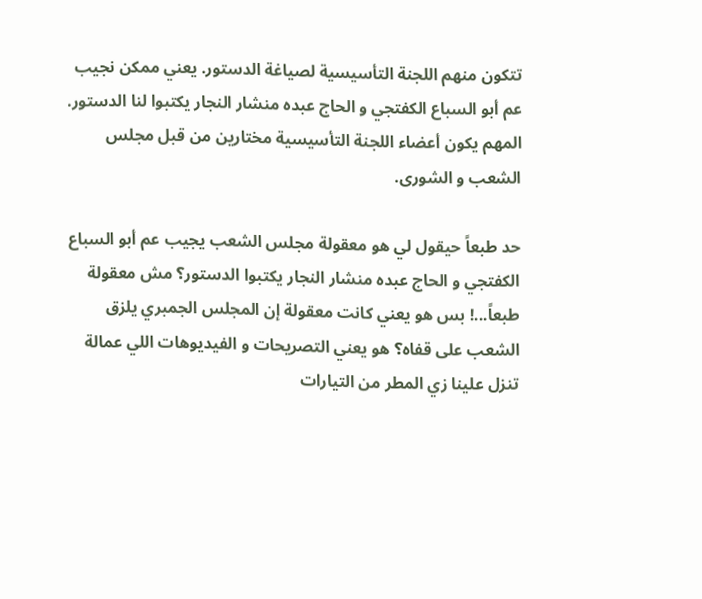تتكون منهم اللجنة التأسيسية لصياغة الدستور. يعني ممكن نجيب عم أبو السباع الكفتجي و الحاج عبده منشار النجار يكتبوا لنا الدستور. المهم يكون أعضاء اللجنة التأسيسية مختارين من قبل مجلس الشعب و الشورى.

حد طبعاً حيقول لي هو معقولة مجلس الشعب يجيب عم أبو السباع الكفتجي و الحاج عبده منشار النجار يكتبوا الدستور؟ مش معقولة طبعاً...! بس هو يعني كانت معقولة إن المجلس الجمبري يلزق الشعب على قفاه؟ هو يعني التصريحات و الفيديوهات اللي عمالة تنزل علينا زي المطر من التيارات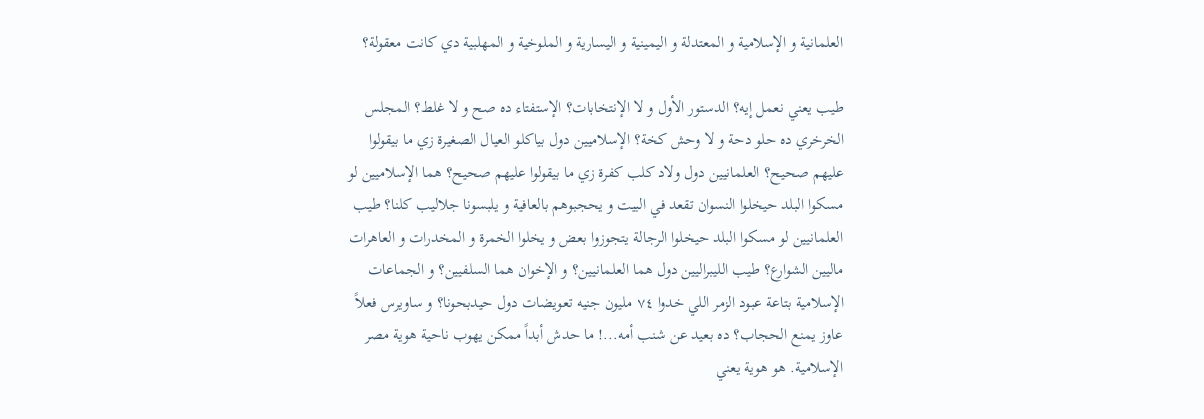العلمانية و الإسلامية و المعتدلة و اليمينية و اليسارية و الملوخية و المهلبية دي كانت معقولة؟

طيب يعني نعمل إيه؟ الدستور الأول و لا الإنتخابات؟ الإستفتاء ده صح و لا غلط؟ المجلس الخرخري ده حلو دحة و لا وحش كخة؟ الإسلاميين دول بياكلو العيال الصغيرة زي ما بيقولوا عليهم صحيح؟ العلمانيين دول ولاد كلب كفرة زي ما بيقولوا عليهم صحيح؟ هما الإسلاميين لو مسكوا البلد حيخلوا النسوان تقعد في البيت و يحجبوهم بالعافية و يلبسونا جلاليب كلنا؟ طيب العلمانيين لو مسكوا البلد حيخلوا الرجالة يتجوزوا بعض و يخلوا الخمرة و المخدرات و العاهرات ماليين الشوارع؟ طيب الليبراليين دول هما العلمانيين؟ و الإخوان هما السلفيين؟ و الجماعات الإسلامية بتاعة عبود الزمر اللي خدوا ٧٤ مليون جنيه تعويضات دول حيدبحونا؟ و ساويرس فعلاً عاوز يمنع الحجاب؟ ده بعيد عن شنب أمه...! ما حدش أبداً ممكن يهوب ناحية هوية مصر الإسلامية. هو هوية يعني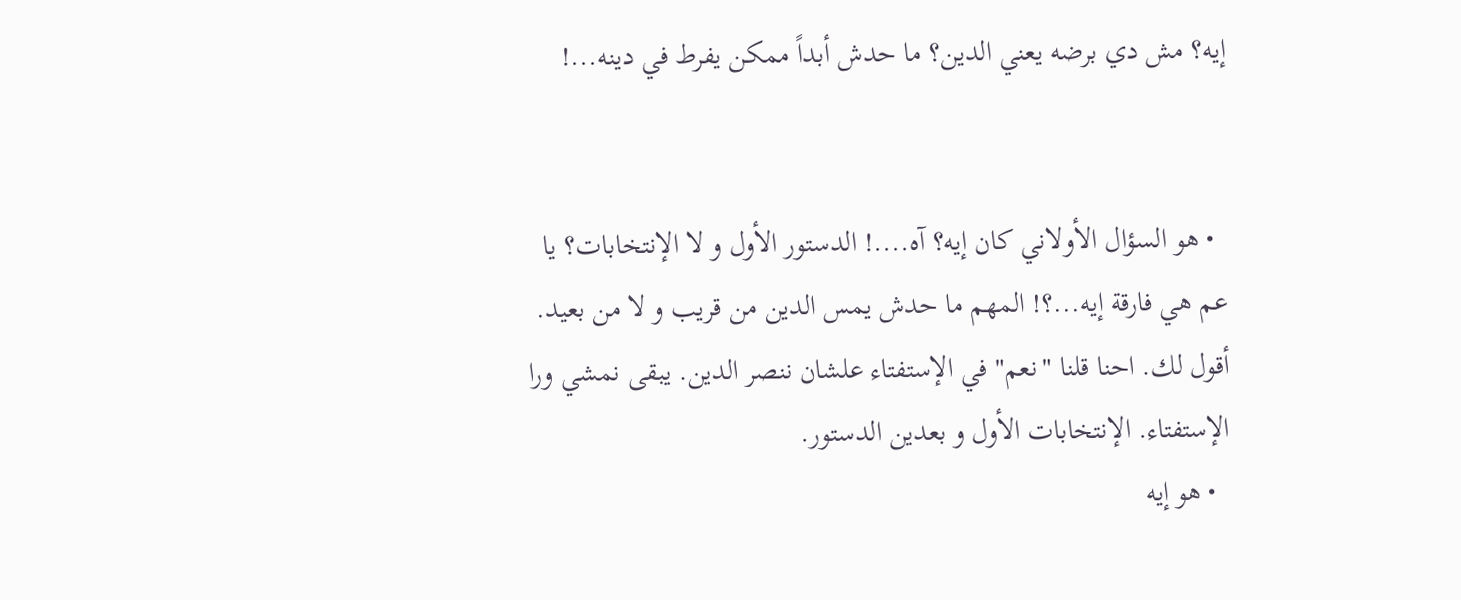إيه؟ مش دي برضه يعني الدين؟ ما حدش أبداً ممكن يفرط في دينه...!


  • هو السؤال الأولاني كان إيه؟ آه....! الدستور الأول و لا الإنتخابات؟ يا عم هي فارقة إيه...؟! المهم ما حدش يمس الدين من قريب و لا من بعيد. أقول لك. احنا قلنا "نعم" في الإستفتاء علشان ننصر الدين. يبقى نمشي ورا الإستفتاء. الإنتخابات الأول و بعدين الدستور.
  • هو إيه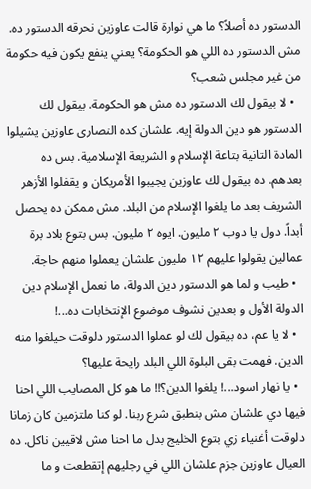الدستور ده أصلاً؟ ما هي نوارة قالت عاوزين نحرقه الدستور ده. مش الدستور ده اللي هو الحكومة؟ يعني ينفع يكون فيه حكومة من غير مجلس شعب؟
  • لا بيقول لك الدستور ده مش هو الحكومة. بيقول لك الدستور هو دين الدولة إيه. علشان كده النصارى عاوزين يشيلوا المادة التانية بتاعة الإسلام و الشريعة الإسلامية. بس ده بعدهم. ده بيقول لك عاوزين يجيبوا الأمريكان و يقفلوا الأزهر الشريف بعد ما يلغوا الإسلام من البلد. مش ممكن ده يحصل أبداً. دول يا دوب ٢ مليون. ايوه ٢ مليون. بس بتوع بلاد برة عمالين يقولوا عليهم ١٢ مليون علشان يعملوا منهم حاجة.
  • طيب و لما هو الدستور دين الدولة، ما نعمل الإسلام دين الدولة الأول و بعدين نشوف موضوع الإنتخابات ده...!
  • لا يا عم، ده بيقول لك لو عملوا الدستور دلوقت حيلغوا منه الدين. فهمت بقى البلوة اللي البلد رايحة عليها؟
  • يا نهار اسود...! يلغوا الدين؟!! ما هو كل المصايب اللي احنا فيها دي علشان مش بنطبق شرع ربنا. لو كنا ملتزمين كان زمانا دلوقت أغنياء زي بتوع الخليج بدل ما احنا مش لاقيين ناكل. ده العيال عاوزين جزم علشان اللي في رجليهم إتقطعت و ما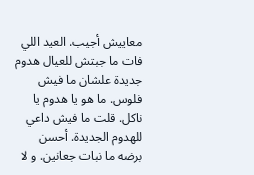معاييش أجيب. العيد اللي فات ما جبتش للعيال هدوم جديدة علشان ما فيش فلوس. ما هو يا هدوم يا ناكل. قلت ما فيش داعي للهدوم الجديدة. أحسن برضه ما نبات جعانين. و لا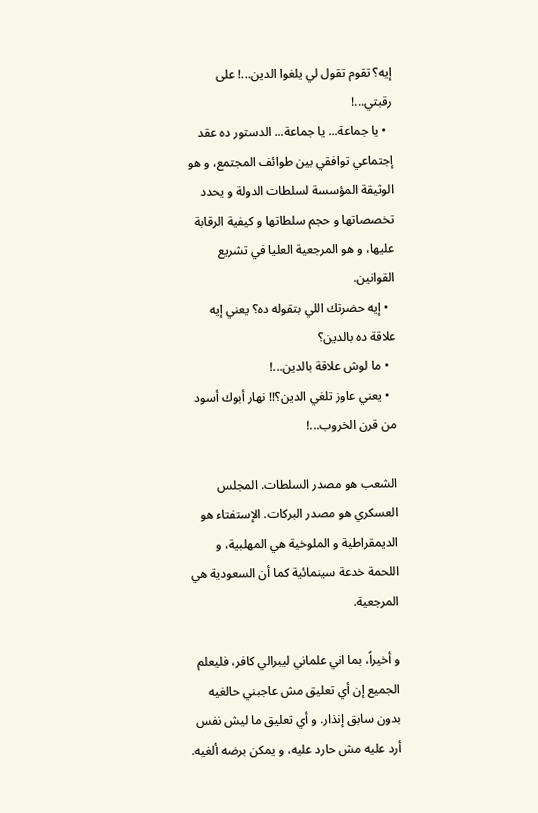إيه؟ تقوم تقول لي يلغوا الدين...! على رقبتي...!
  • يا جماعة... يا جماعة... الدستور ده عقد إجتماعي توافقي بين طوائف المجتمع، و هو الوثيقة المؤسسة لسلطات الدولة و يحدد تخصصاتها و حجم سلطاتها و كيفية الرقابة عليها، و هو المرجعية العليا في تشريع القوانين.
  • إيه حضرتك اللي بتقوله ده؟ يعني إيه علاقة ده بالدين؟
  • ما لوش علاقة بالدين...!
  • يعني عاوز تلغي الدين؟!! نهار أبوك أسود من قرن الخروب...!

الشعب هو مصدر السلطات. المجلس العسكري هو مصدر البركات. الإستفتاء هو الديمقراطية و الملوخية هي المهلبية، و اللحمة خدعة سينمائية كما أن السعودية هي المرجعية.

و أخيراً، بما اني علماني ليبرالي كافر، فليعلم الجميع إن أي تعليق مش عاجبني حالغيه بدون سابق إنذار. و أي تعليق ما ليش نفس أرد عليه مش حارد عليه، و يمكن برضه ألغيه.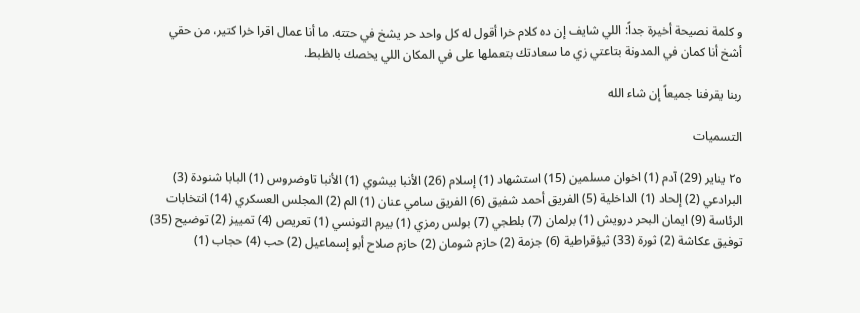و كلمة نصيحة أخيرة جداً: اللي شايف إن ده كلام خرا أقول له كل واحد حر يشخ في حتته. ما أنا عمال اقرا خرا كتير، من حقي أشخ أنا كمان في المدونة بتاعتي زي ما سعادتك بتعملها على في المكان اللي يخصك بالظبط.

ربنا يقرفنا جميعاً إن شاء الله

التسميات

٢٥ يناير (29) آدم (1) اخوان مسلمين (15) استشهاد (1) إسلام (26) الأنبا بيشوي (1) الأنبا تاوضروس (1) البابا شنودة (3) البرادعي (2) إلحاد (1) الداخلية (5) الفريق أحمد شفيق (6) الفريق سامي عنان (1) الم (2) المجلس العسكري (14) انتخابات الرئاسة (9) ايمان البحر درويش (1) برلمان (7) بلطجي (7) بولس رمزي (1) بيرم التونسي (1) تعريص (4) تمييز (2) توضيح (35) توفيق عكاشة (2) ثورة (33) ثيؤقراطية (6) جزمة (2) حازم شومان (2) حازم صلاح أبو إسماعيل (2) حب (4) حجاب (1)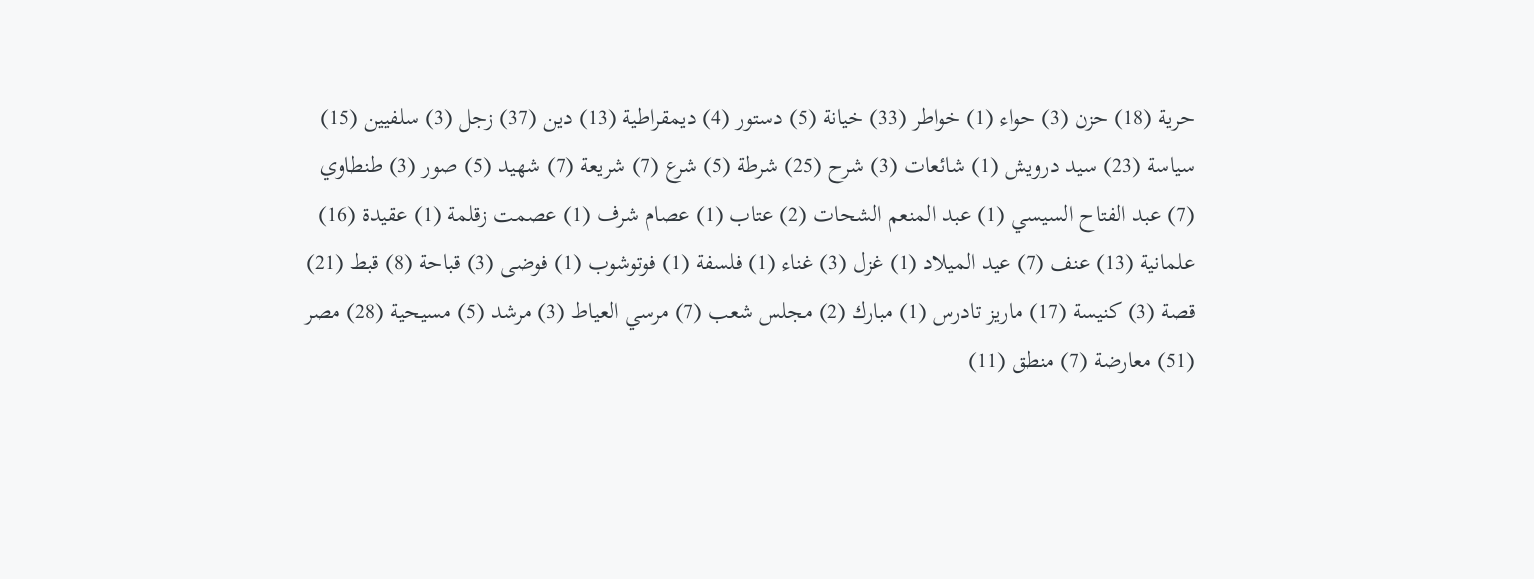حرية (18) حزن (3) حواء (1) خواطر (33) خيانة (5) دستور (4) ديمقراطية (13) دين (37) زجل (3) سلفيين (15) سياسة (23) سيد درويش (1) شائعات (3) شرح (25) شرطة (5) شرع (7) شريعة (7) شهيد (5) صور (3) طنطاوي (7) عبد الفتاح السيسي (1) عبد المنعم الشحات (2) عتاب (1) عصام شرف (1) عصمت زقلمة (1) عقيدة (16) علمانية (13) عنف (7) عيد الميلاد (1) غزل (3) غناء (1) فلسفة (1) فوتوشوب (1) فوضى (3) قباحة (8) قبط (21) قصة (3) كنيسة (17) ماريز تادرس (1) مبارك (2) مجلس شعب (7) مرسي العياط (3) مرشد (5) مسيحية (28) مصر (51) معارضة (7) منطق (11)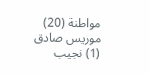مواطنة (20) موريس صادق (1) نجيب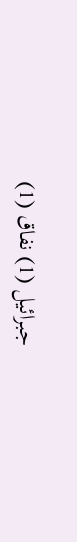جبرائيل (1) نفاق (1)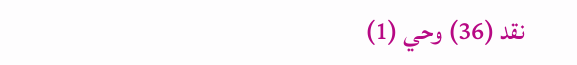نقد (36) وحي (1)